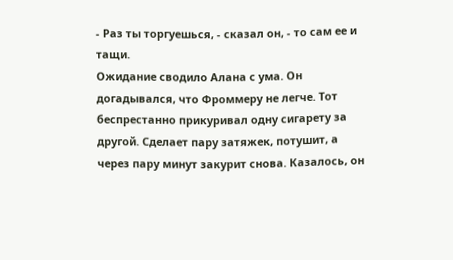- Раз ты торгуешься, - сказал он, - то сам ее и тащи.
Ожидание сводило Алана с ума. Он догадывался, что Фроммеру не легче. Тот беспрестанно прикуривал одну сигарету за другой. Сделает пару затяжек, потушит, а через пару минут закурит снова. Казалось, он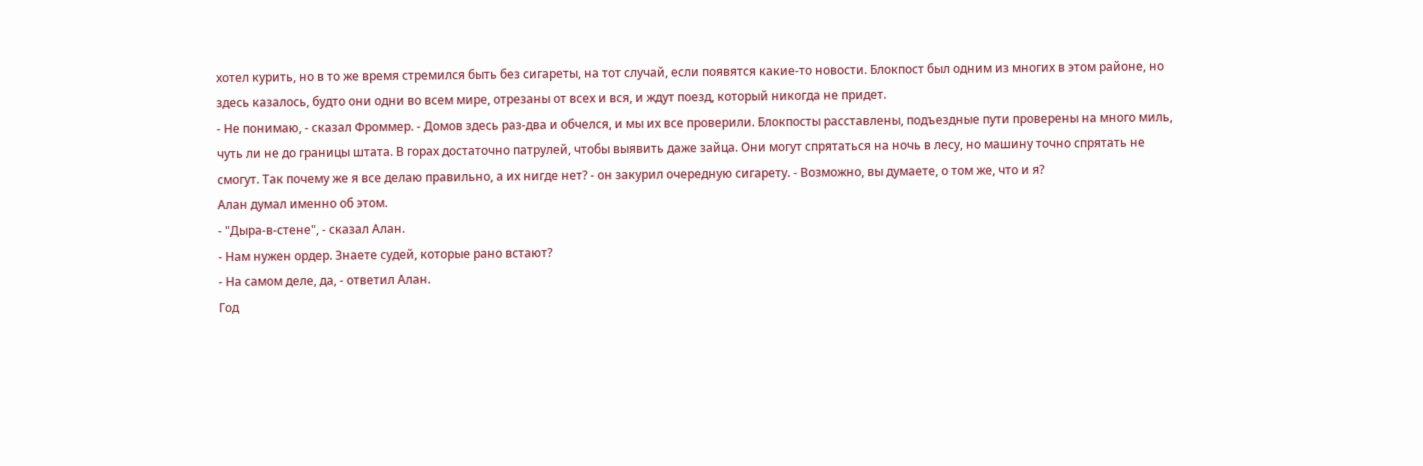хотел курить, но в то же время стремился быть без сигареты, на тот случай, если появятся какие-то новости. Блокпост был одним из многих в этом районе, но здесь казалось, будто они одни во всем мире, отрезаны от всех и вся, и ждут поезд, который никогда не придет.
- Не понимаю, - сказал Фроммер. - Домов здесь раз-два и обчелся, и мы их все проверили. Блокпосты расставлены, подъездные пути проверены на много миль, чуть ли не до границы штата. В горах достаточно патрулей, чтобы выявить даже зайца. Они могут спрятаться на ночь в лесу, но машину точно спрятать не смогут. Так почему же я все делаю правильно, а их нигде нет? - oн закурил очередную сигарету. - Возможно, вы думаете, о том же, что и я?
Алан думал именно об этом.
- "Дыра-в-стене", - сказал Алан.
- Нам нужен ордер. Знаете судей, которые рано встают?
- На самом деле, да, - ответил Алан.
Год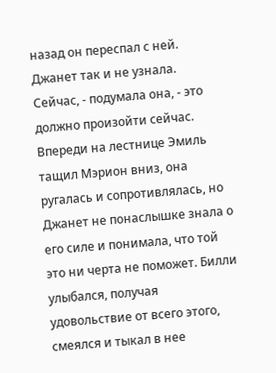назад он переспал с ней. Джанет так и не узнала.
Сейчас, - подумала она, - это должно произойти сейчас.
Впереди на лестнице Эмиль тащил Мэрион вниз, она ругалась и сопротивлялась, но Джанет не понаслышке знала о его силе и понимала, что той это ни черта не поможет. Билли улыбался, получая удовольствие от всего этого, смеялся и тыкал в нее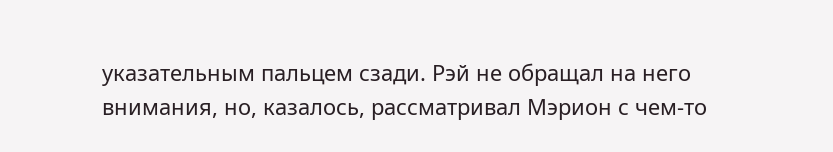указательным пальцем сзади. Рэй не обращал на него внимания, но, казалось, рассматривал Мэрион с чем-то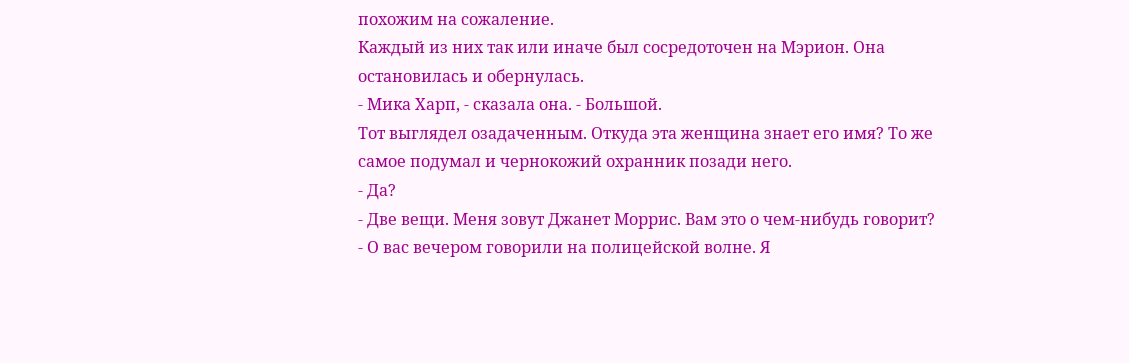похожим на сожаление.
Каждый из них так или иначе был сосредоточен на Мэрион. Она остановилась и обернулась.
- Мика Харп, - сказала она. - Большой.
Тот выглядел озадаченным. Откуда эта женщина знает его имя? То же самое подумал и чернокожий охранник позади него.
- Да?
- Две вещи. Меня зовут Джанет Моррис. Вам это о чем-нибудь говорит?
- О вас вечером говорили на полицейской волне. Я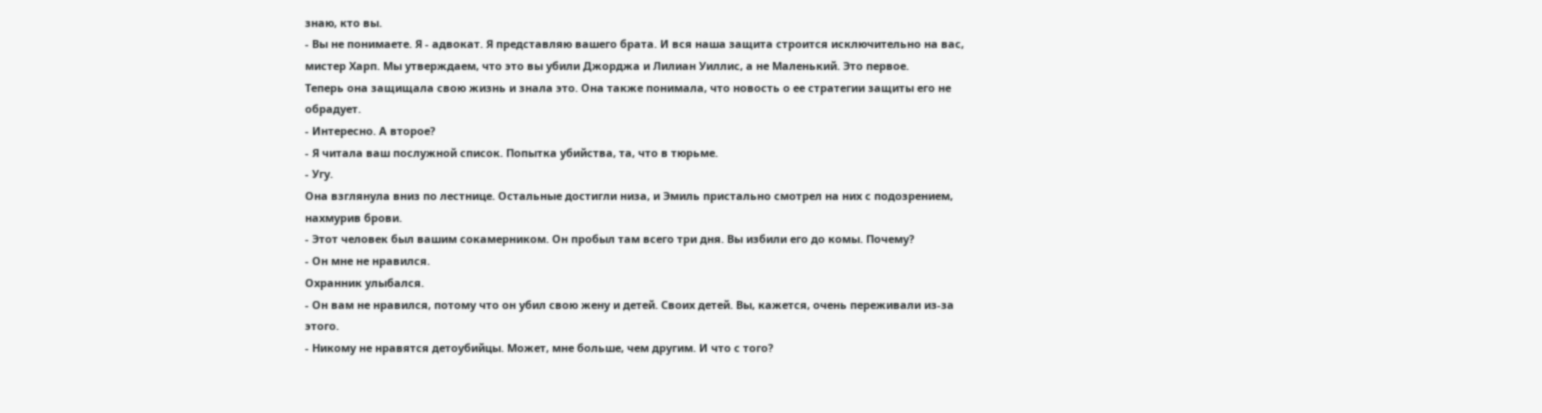знаю, кто вы.
- Вы не понимаете. Я - адвокат. Я представляю вашего брата. И вся наша защита строится исключительно на вас, мистер Харп. Мы утверждаем, что это вы убили Джорджа и Лилиан Уиллис, а не Маленький. Это первое.
Теперь она защищала свою жизнь и знала это. Она также понимала, что новость о ее стратегии защиты его не обрадует.
- Интересно. А второе?
- Я читала ваш послужной список. Попытка убийства, та, что в тюрьме.
- Угу.
Она взглянула вниз по лестнице. Остальные достигли низа, и Эмиль пристально смотрел на них с подозрением, нахмурив брови.
- Этот человек был вашим сокамерником. Он пробыл там всего три дня. Вы избили его до комы. Почему?
- Он мне не нравился.
Охранник улыбался.
- Он вам не нравился, потому что он убил свою жену и детей. Своих детей. Вы, кажется, очень переживали из-за этого.
- Никому не нравятся детоубийцы. Может, мне больше, чем другим. И что с того?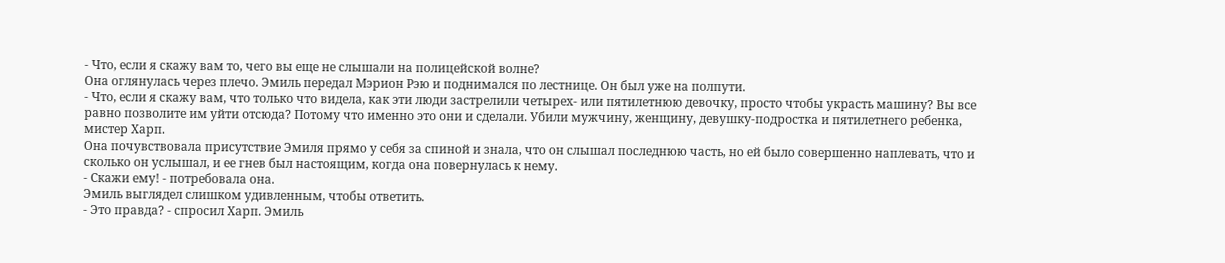- Что, если я скажу вам то, чего вы еще не слышали на полицейской волне?
Она оглянулась через плечо. Эмиль передал Мэрион Рэю и поднимался по лестнице. Он был уже на полпути.
- Что, если я скажу вам, что только что видела, как эти люди застрелили четырех- или пятилетнюю девочку, просто чтобы украсть машину? Вы все равно позволите им уйти отсюда? Потому что именно это они и сделали. Убили мужчину, женщину, девушку-подростка и пятилетнего ребенка, мистер Харп.
Она почувствовала присутствие Эмиля прямо у себя за спиной и знала, что он слышал последнюю часть, но ей было совершенно наплевать, что и сколько он услышал, и ее гнев был настоящим, когда она повернулась к нему.
- Скажи ему! - потребовала она.
Эмиль выглядел слишком удивленным, чтобы ответить.
- Это правда? - спросил Харп. Эмиль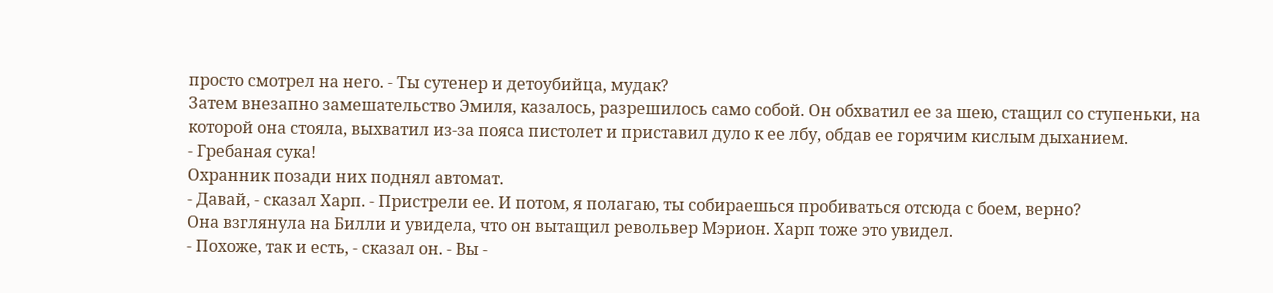просто смотрел на него. - Ты сутенер и детоубийца, мудак?
Затем внезапно замешательство Эмиля, казалось, разрешилось само собой. Он обхватил ее за шею, стащил со ступеньки, на которой она стояла, выхватил из-за пояса пистолет и приставил дуло к ее лбу, обдав ее горячим кислым дыханием.
- Гребаная сука!
Охранник позади них поднял автомат.
- Давай, - сказал Харп. - Пристрели ее. И потом, я полагаю, ты собираешься пробиваться отсюда с боем, верно?
Она взглянула на Билли и увидела, что он вытащил револьвер Мэрион. Харп тоже это увидел.
- Похоже, так и есть, - сказал он. - Вы -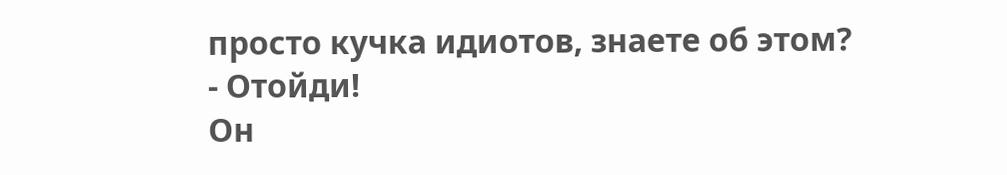просто кучка идиотов, знаете об этом?
- Отойди!
Он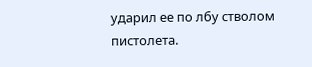ударил ее по лбу стволом пистолета.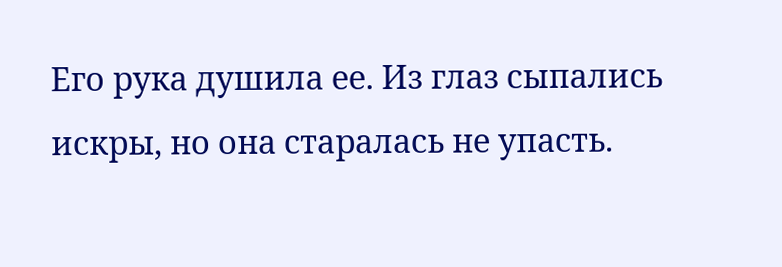Его рука душила ее. Из глаз сыпались искры, но она старалась не упасть.